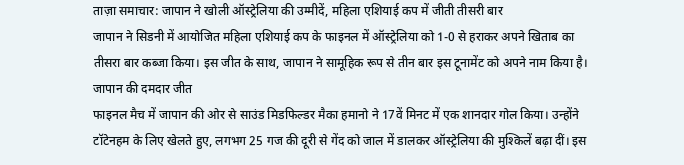ताज़ा समाचार: जापान ने खोली ऑस्ट्रेलिया की उम्मीदें, महिला एशियाई कप में जीती तीसरी बार
जापान ने सिडनी में आयोजित महिला एशियाई कप के फाइनल में ऑस्ट्रेलिया को 1-0 से हराकर अपने खिताब का तीसरा बार कब्जा किया। इस जीत के साथ, जापान ने सामूहिक रूप से तीन बार इस टूनामेंट को अपने नाम किया है।
जापान की दमदार जीत
फाइनल मैच में जापान की ओर से साउंड मिडफिल्डर मैका हमानो ने 17वें मिनट में एक शानदार गोल किया। उन्होंने टॉटेनहम के लिए खेलते हुए, लगभग 25 गज की दूरी से गेंद को जाल में डालकर ऑस्ट्रेलिया की मुश्किलें बढ़ा दीं। इस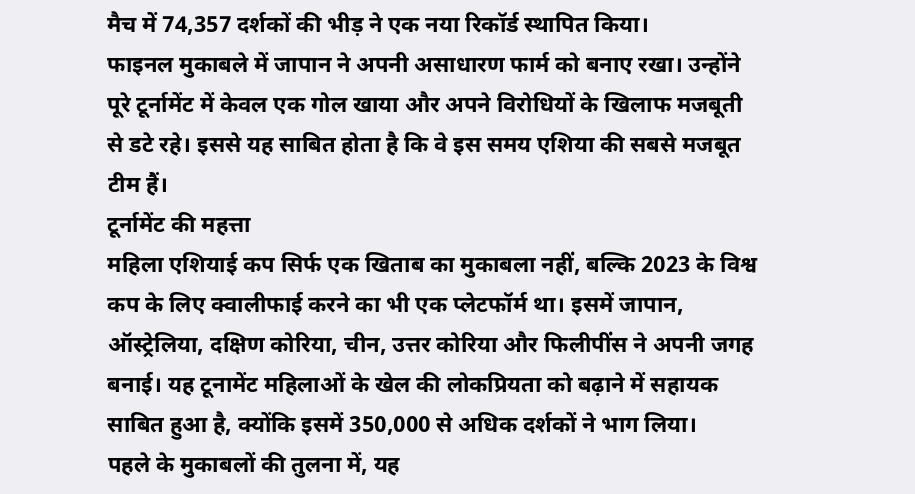मैच में 74,357 दर्शकों की भीड़ ने एक नया रिकॉर्ड स्थापित किया।
फाइनल मुकाबले में जापान ने अपनी असाधारण फार्म को बनाए रखा। उन्होंने पूरे टूर्नामेंट में केवल एक गोल खाया और अपने विरोधियों के खिलाफ मजबूती से डटे रहे। इससे यह साबित होता है कि वे इस समय एशिया की सबसे मजबूत टीम हैं।
टूर्नामेंट की महत्ता
महिला एशियाई कप सिर्फ एक खिताब का मुकाबला नहीं, बल्कि 2023 के विश्व कप के लिए क्वालीफाई करने का भी एक प्लेटफॉर्म था। इसमें जापान, ऑस्ट्रेलिया, दक्षिण कोरिया, चीन, उत्तर कोरिया और फिलीपींस ने अपनी जगह बनाई। यह टूनामेंट महिलाओं के खेल की लोकप्रियता को बढ़ाने में सहायक साबित हुआ है, क्योंकि इसमें 350,000 से अधिक दर्शकों ने भाग लिया।
पहले के मुकाबलों की तुलना में, यह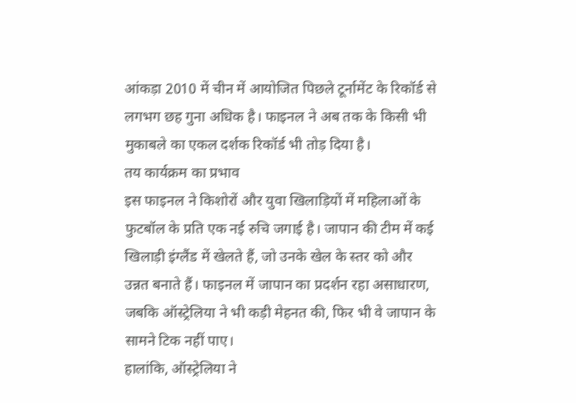आंकड़ा 2010 में चीन में आयोजित पिछले टूर्नामेंट के रिकॉर्ड से लगभग छह गुना अधिक है। फाइनल ने अब तक के किसी भी मुकाबले का एकल दर्शक रिकॉर्ड भी तोड़ दिया है।
तय कार्यक्रम का प्रभाव
इस फाइनल ने किशोरों और युवा खिलाड़ियों में महिलाओं के फुटबॉल के प्रति एक नई रुचि जगाई है। जापान की टीम में कई खिलाड़ी इंग्लैंड में खेलते हैं, जो उनके खेल के स्तर को और उन्नत बनाते हैं। फाइनल में जापान का प्रदर्शन रहा असाधारण, जबकि ऑस्ट्रेलिया ने भी कड़ी मेहनत की, फिर भी वे जापान के सामने टिक नहीं पाए।
हालांकि, ऑस्ट्रेलिया ने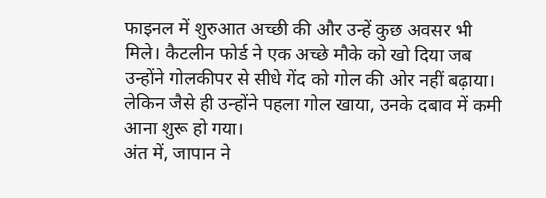फाइनल में शुरुआत अच्छी की और उन्हें कुछ अवसर भी मिले। कैटलीन फोर्ड ने एक अच्छे मौके को खो दिया जब उन्होंने गोलकीपर से सीधे गेंद को गोल की ओर नहीं बढ़ाया। लेकिन जैसे ही उन्होंने पहला गोल खाया, उनके दबाव में कमी आना शुरू हो गया।
अंत में, जापान ने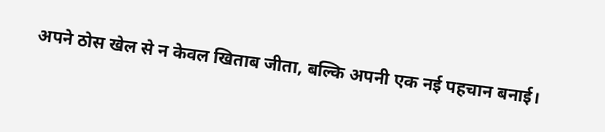अपने ठोस खेल से न केवल खिताब जीता, बल्कि अपनी एक नई पहचान बनाई।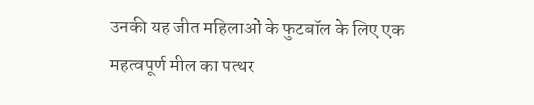उनकी यह जीत महिलाओं के फुटबॉल के लिए एक महत्वपूर्ण मील का पत्थर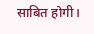साबित होगी।